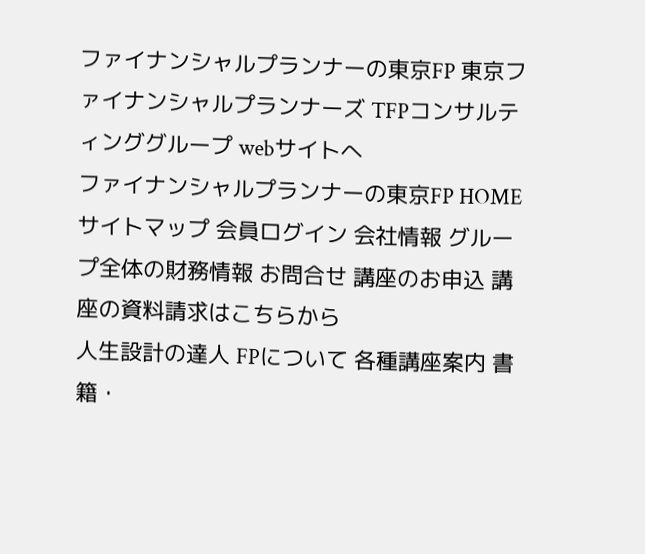ファイナンシャルプランナーの東京FP 東京ファイナンシャルプランナーズ TFPコンサルティンググループ webサイトへ
ファイナンシャルプランナーの東京FP HOME サイトマップ 会員ログイン 会社情報 グループ全体の財務情報 お問合せ 講座のお申込 講座の資料請求はこちらから
人生設計の達人 FPについて 各種講座案内 書籍・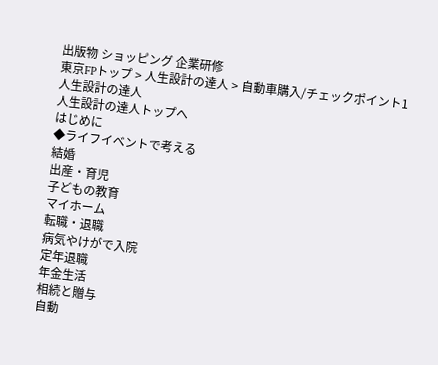出版物 ショッピング 企業研修
東京FPトップ > 人生設計の達人 > 自動車購入/チェックポイント1
人生設計の達人
人生設計の達人トップへ
はじめに
◆ライフイベントで考える
結婚
出産・育児
子どもの教育
マイホーム
転職・退職
病気やけがで入院
定年退職
年金生活
相続と贈与
自動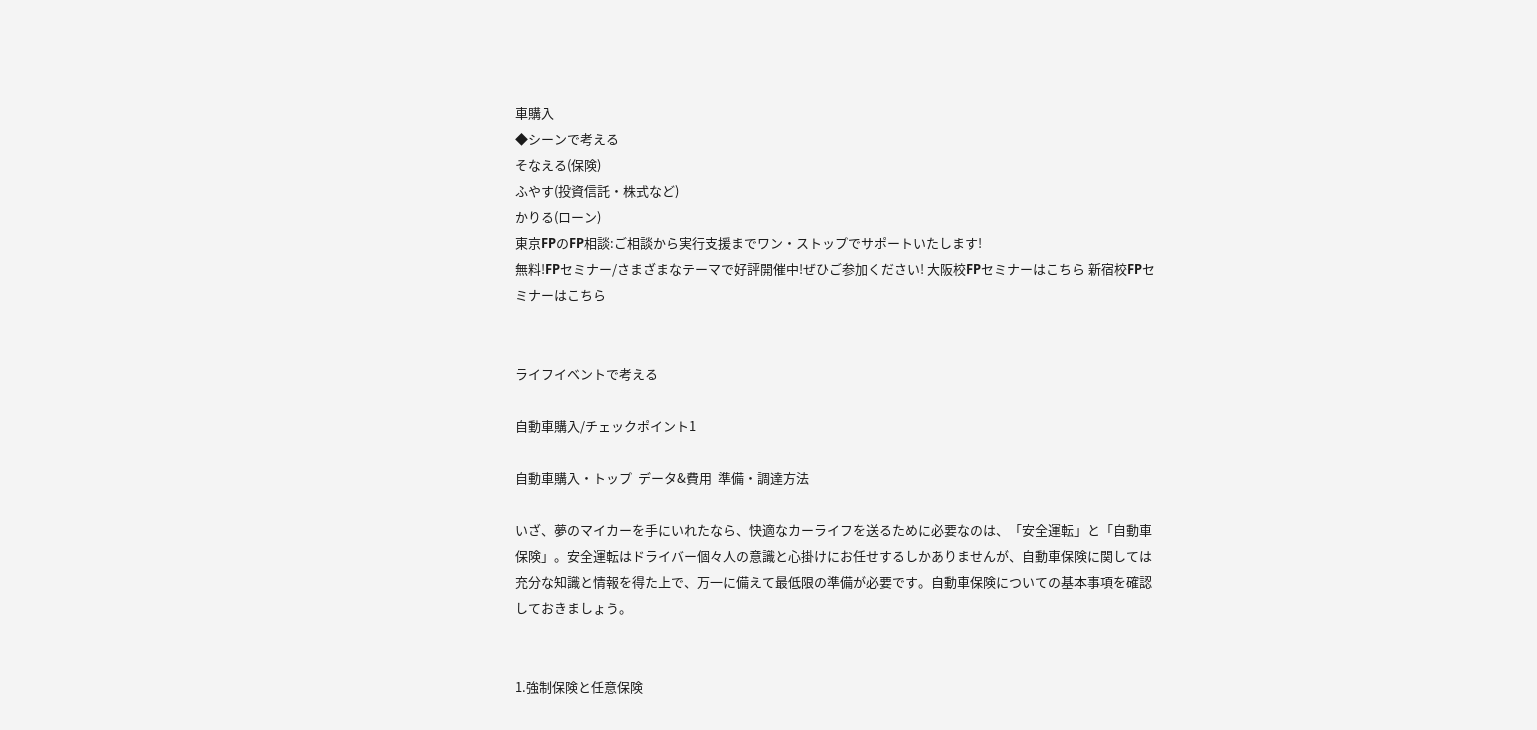車購入
◆シーンで考える
そなえる(保険)
ふやす(投資信託・株式など)
かりる(ローン)
東京FPのFP相談:ご相談から実行支援までワン・ストップでサポートいたします!
無料!FPセミナー/さまざまなテーマで好評開催中!ぜひご参加ください! 大阪校FPセミナーはこちら 新宿校FPセミナーはこちら


ライフイベントで考える

自動車購入/チェックポイント1

自動車購入・トップ  データ&費用  準備・調達方法

いざ、夢のマイカーを手にいれたなら、快適なカーライフを送るために必要なのは、「安全運転」と「自動車保険」。安全運転はドライバー個々人の意識と心掛けにお任せするしかありませんが、自動車保険に関しては充分な知識と情報を得た上で、万一に備えて最低限の準備が必要です。自動車保険についての基本事項を確認しておきましょう。


1.強制保険と任意保険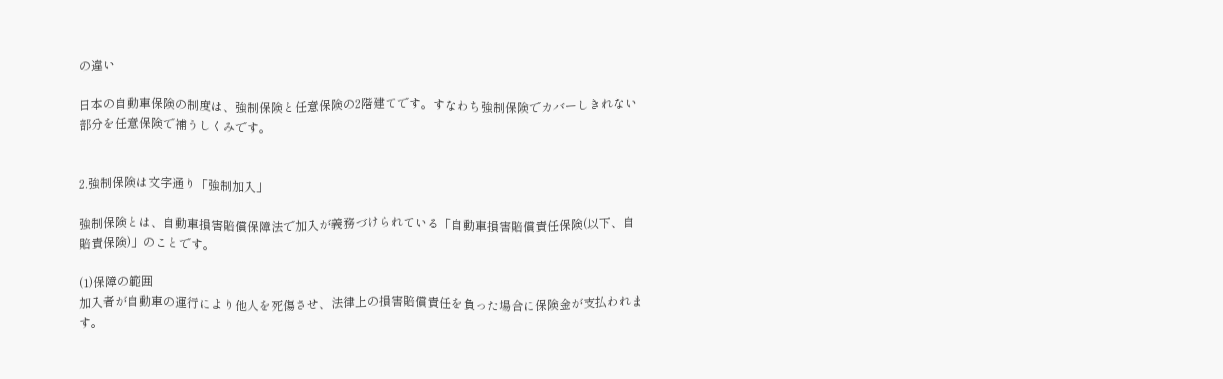の違い

日本の自動車保険の制度は、強制保険と任意保険の2階建てです。すなわち強制保険でカバーしきれない部分を任意保険で補うしくみです。


2.強制保険は文字通り「強制加入」

強制保険とは、自動車損害賠償保障法で加入が義務づけられている「自動車損害賠償責任保険(以下、自賠責保険)」のことです。

(1)保障の範囲
加入者が自動車の運行により他人を死傷させ、法律上の損害賠償責任を負った場合に保険金が支払われます。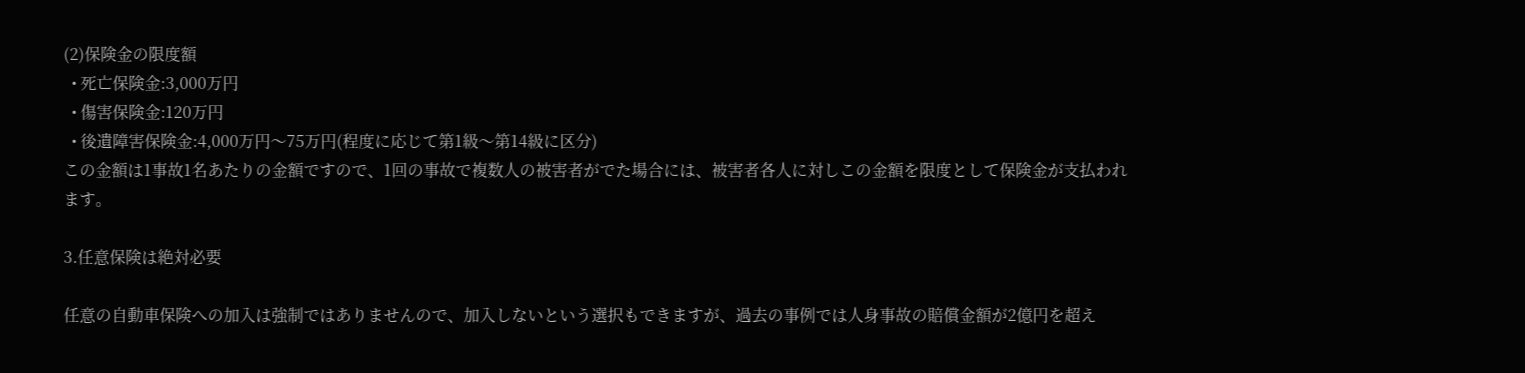(2)保険金の限度額
  • 死亡保険金:3,000万円
  • 傷害保険金:120万円
  • 後遺障害保険金:4,000万円〜75万円(程度に応じて第1級〜第14級に区分)
この金額は1事故1名あたりの金額ですので、1回の事故で複数人の被害者がでた場合には、被害者各人に対しこの金額を限度として保険金が支払われます。

3.任意保険は絶対必要

任意の自動車保険への加入は強制ではありませんので、加入しないという選択もできますが、過去の事例では人身事故の賠償金額が2億円を超え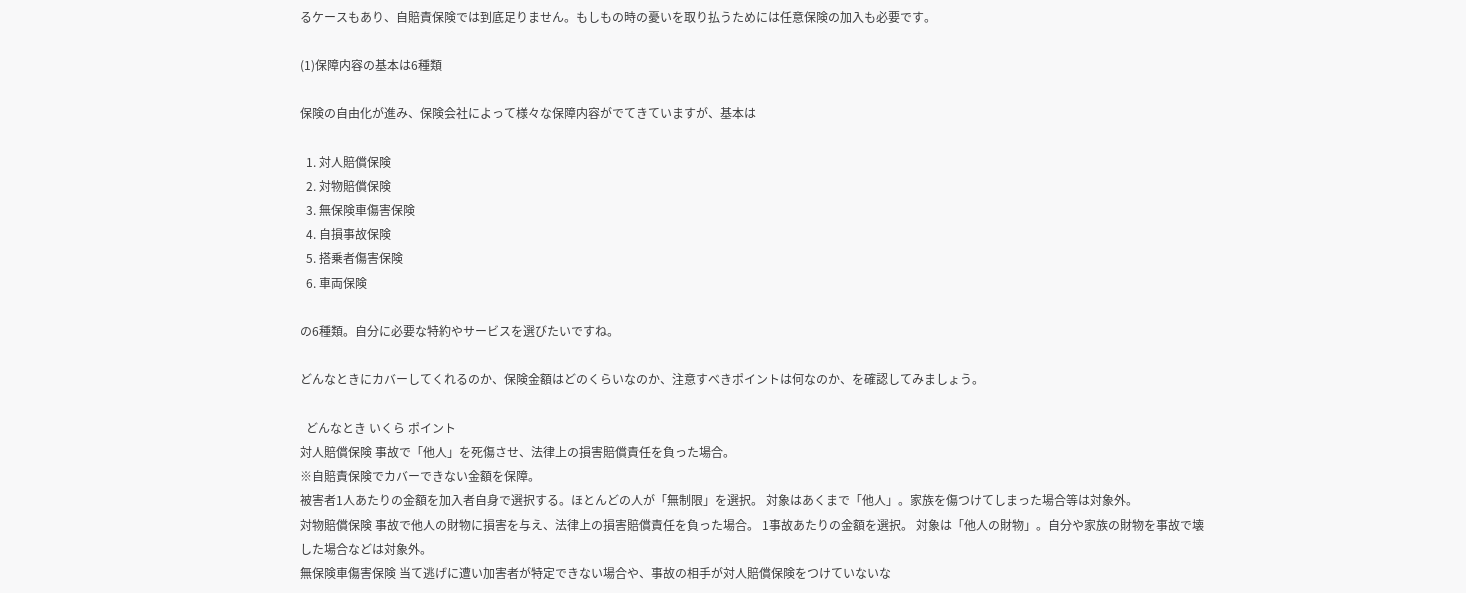るケースもあり、自賠責保険では到底足りません。もしもの時の憂いを取り払うためには任意保険の加入も必要です。

(1)保障内容の基本は6種類

保険の自由化が進み、保険会社によって様々な保障内容がでてきていますが、基本は

  1. 対人賠償保険
  2. 対物賠償保険
  3. 無保険車傷害保険
  4. 自損事故保険
  5. 搭乗者傷害保険
  6. 車両保険

の6種類。自分に必要な特約やサービスを選びたいですね。

どんなときにカバーしてくれるのか、保険金額はどのくらいなのか、注意すべきポイントは何なのか、を確認してみましょう。

  どんなとき いくら ポイント
対人賠償保険 事故で「他人」を死傷させ、法律上の損害賠償責任を負った場合。
※自賠責保険でカバーできない金額を保障。
被害者1人あたりの金額を加入者自身で選択する。ほとんどの人が「無制限」を選択。 対象はあくまで「他人」。家族を傷つけてしまった場合等は対象外。
対物賠償保険 事故で他人の財物に損害を与え、法律上の損害賠償責任を負った場合。 1事故あたりの金額を選択。 対象は「他人の財物」。自分や家族の財物を事故で壊した場合などは対象外。
無保険車傷害保険 当て逃げに遭い加害者が特定できない場合や、事故の相手が対人賠償保険をつけていないな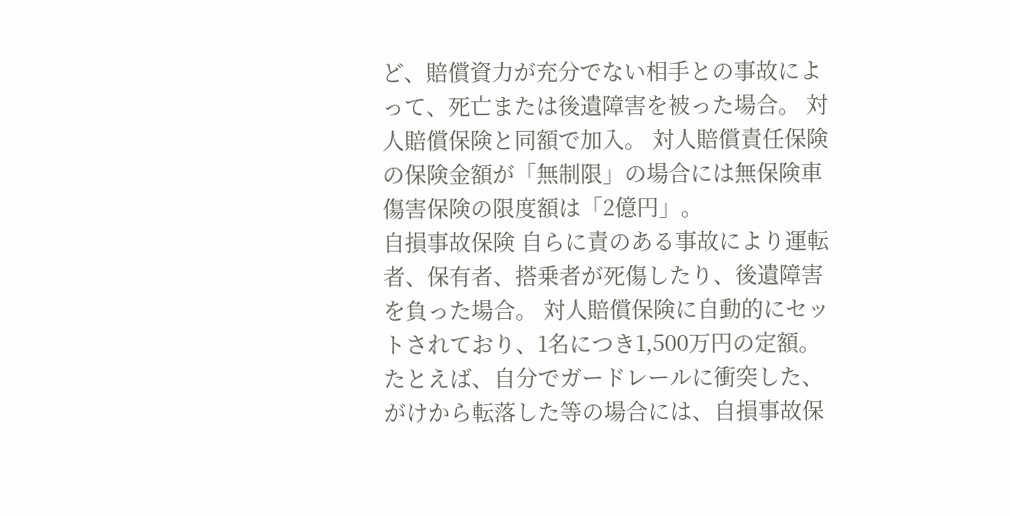ど、賠償資力が充分でない相手との事故によって、死亡または後遺障害を被った場合。 対人賠償保険と同額で加入。 対人賠償責任保険の保険金額が「無制限」の場合には無保険車傷害保険の限度額は「2億円」。
自損事故保険 自らに責のある事故により運転者、保有者、搭乗者が死傷したり、後遺障害を負った場合。 対人賠償保険に自動的にセットされており、1名につき1,500万円の定額。 たとえば、自分でガードレールに衝突した、がけから転落した等の場合には、自損事故保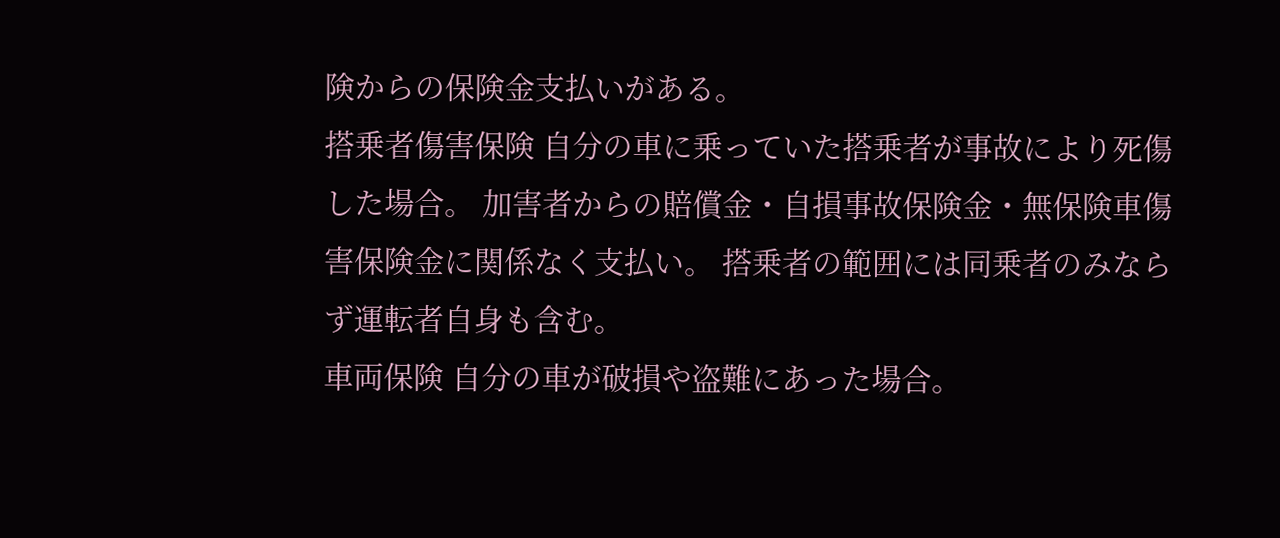険からの保険金支払いがある。
搭乗者傷害保険 自分の車に乗っていた搭乗者が事故により死傷した場合。 加害者からの賠償金・自損事故保険金・無保険車傷害保険金に関係なく支払い。 搭乗者の範囲には同乗者のみならず運転者自身も含む。
車両保険 自分の車が破損や盗難にあった場合。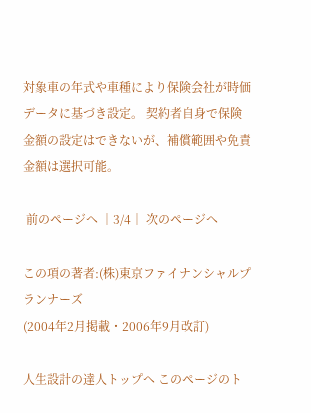対象車の年式や車種により保険会社が時価データに基づき設定。 契約者自身で保険金額の設定はできないが、補償範囲や免責金額は選択可能。

 前のページへ │3/4│ 次のページへ

この項の著者:(株)東京ファイナンシャルプランナーズ
(2004年2月掲載・2006年9月改訂)

人生設計の達人トップへ このページのト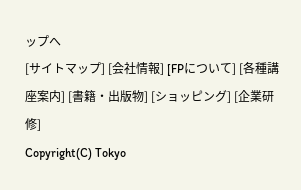ップへ
[サイトマップ] [会社情報] [FPについて] [各種講座案内] [書籍・出版物] [ショッピング] [企業研修]
Copyright(C) Tokyo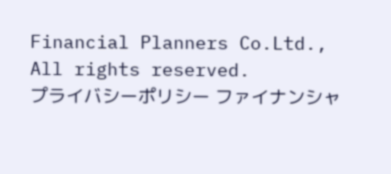Financial Planners Co.Ltd., All rights reserved.
プライバシーポリシー ファイナンシャ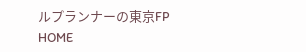ルプランナーの東京FP HOME